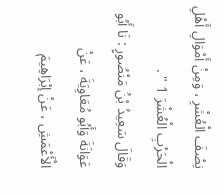نِصْفَ الْعُشْرِ ، وَمِنْ أَمْوَالِ أَهْلِ الْحَرْبِ الْعُشْرَ 1 " .
وَقَالَ سَعِيدُ بْنُ مَنْصُورٍ : نَا أَبُو عَوَانَةَ وَأَبُو مُعَاوِيَةَ ، عَنْ الْأَعْمَشِ ، عَنْ إبْرَاهِيمَ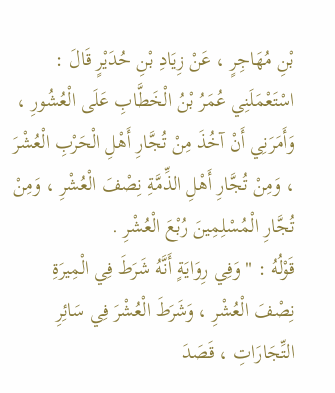بْنِ مُهَاجِرٍ ، عَنْ زِيَادِ بْنِ حُدَيْرٍ قَالَ : اسْتَعْمَلَنِي عُمَرُ بْنُ الْخَطَّابِ عَلَى الْعُشُورِ ، وَأَمَرَنِي أَنْ آخُذَ مِنْ تُجَّارِ أَهْلِ الْحَرْبِ الْعُشْرَ ، وَمِنْ تُجَّارِ أَهْلِ الذِّمَّةِ نِصْفَ الْعُشْرِ ، وَمِنْ تُجَّارِ الْمُسْلِمِينَ رُبْعَ الْعُشْرِ .
قَوْلُهُ : " وَفِي رِوَايَةٍ أَنَّهُ شَرَطَ فِي الْمِيرَةِ نِصْفَ الْعُشْرِ ، وَشَرَطَ الْعُشْرَ فِي سَائِرِ التِّجَارَاتِ ، قَصَدَ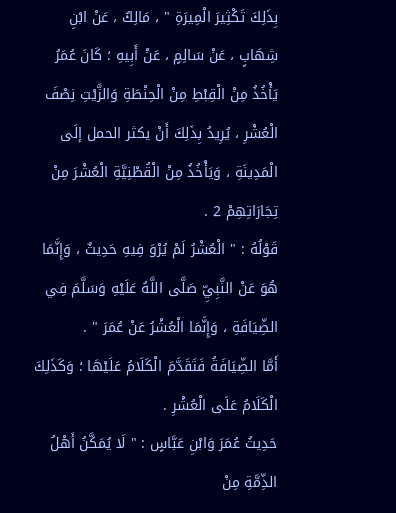بِذَلِكَ تَكْثِيرَ الْمِيرَةِ " ، مَالِكٌ ، عَنْ ابْنِ شِهَابٍ ، عَنْ سَالِمٍ ، عَنْ أَبِيهِ ؛ كَانَ عُمَرُ يَأْخُذُ مِنْ الْقِبْطِ مِنْ الْحِنْطَةِ وَالزَّيْتِ نِصْفَ الْعُشْرِ ، يُرِيدُ بِذَلِكَ أَنْ يكثر الحمل إلَى الْمَدِينَةِ ، وَيَأْخُذُ مِنْ الْقُطْنِيَّةِ الْعُشْرَ مِنْ تِجَارَاتِهِمْ 2 .
قَوْلُهُ : " الْعُشْرُ لَمْ يُرْوَ فِيهِ حَدِيثٌ ، وَإِنَّمَا هُوَ عَنْ النَّبِيِّ صَلَّى اللَّهُ عَلَيْهِ وَسَلَّمَ فِي الضِّيَافَةِ ، وَإِنَّمَا الْعُشْرُ عَنْ عُمَرَ " .
أَمَّا الضِّيَافَةُ فَتَقَدَّمَ الْكَلَامُ عَلَيْهَا ؛ وَكَذَلِكَ الْكَلَامُ عَلَى الْعُشْرِ .
حَدِيثُ عُمَرَ وَابْنِ عَبَّاسٍ : " لَا يُمَكَّنُ أَهْلُ الذِّمَّةِ مِنْ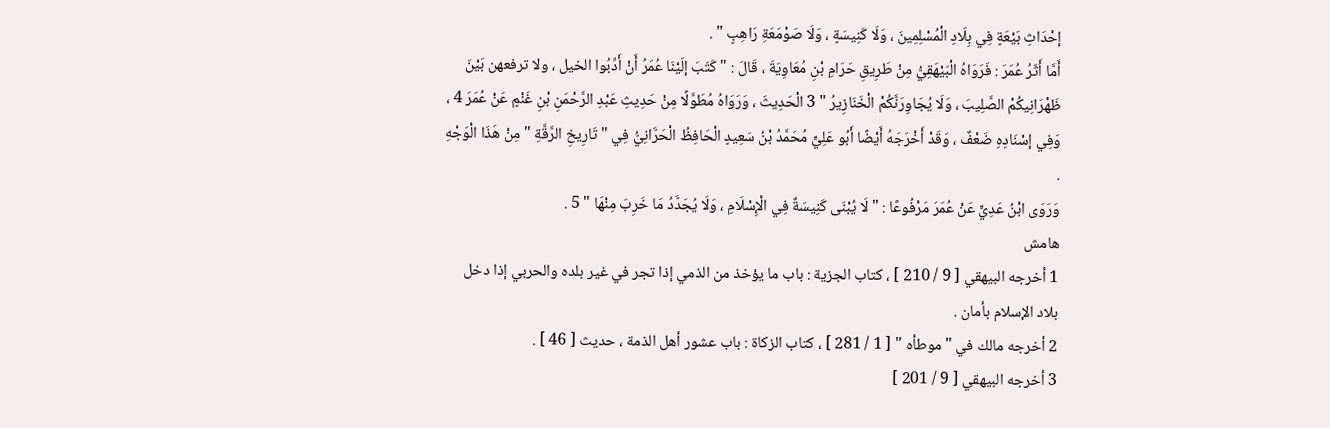إحْدَاثِ بَيْعَةٍ فِي بِلَادِ الْمُسْلِمِينَ ، وَلَا كَنِيسَةٍ ، وَلَا صَوْمَعَةِ رَاهِبٍ " .
أَمَّا أَثَرُ عُمَرَ : فَرَوَاهُ الْبَيْهَقِيُّ مِنْ طَرِيقِ حَرَامِ بْنِ مُعَاوِيَةَ ، قَالَ : " كَتَبَ إلَيْنَا عُمَرُ أَنْ أَدِّبُوا الخيل ، ولا ترفعهن بَيْنَ ظَهْرَانِيكُمْ الصَّلِيبَ ، وَلَا يُجَاوِرَنَّكُمْ الْخَنَازِيرُ " 3 الْحَدِيثَ ، وَرَوَاهُ مُطَوَّلًا مِنْ حَدِيثِ عَبْدِ الرَّحْمَنِ بْنِ غَنْمٍ عَنْ عُمَرَ 4 ، وَفِي إسْنَادِهِ ضَعْفٌ ، وَقَدْ أَخْرَجَهُ أَيْضًا أَبُو عَلِيٍّ مُحَمَّدُ بْنُ سَعِيدٍ الْحَافِظُ الْحَرَّانِيُّ فِي " تَارِيخِ الرَّقَّةِ " مِنْ هَذَا الْوَجْهِ .
وَرَوَى ابْنُ عَدِيٍّ عَنْ عُمَرَ مَرْفُوعًا : " لَا يُبْنَى كَنِيسَةٌ فِي الْإِسْلَامِ ، وَلَا يُجَدَّدُ مَا خَرِبَ مِنْهَا " 5 .
هامش
1 أخرجه البيهقي [ 9 / 210 ] ، كتاب الجزية : باب ما يؤخذ من الذمي إذا تجر في غير بلده والحربي إذا دخل بلاد الإسلام بأمان .
2 أخرجه مالك في " موطأه " [ 1 / 281 ] ، كتاب الزكاة : باب عشور أهل الذمة ، حديث [ 46 ] .
3 أخرجه البيهقي [ 9 / 201 ]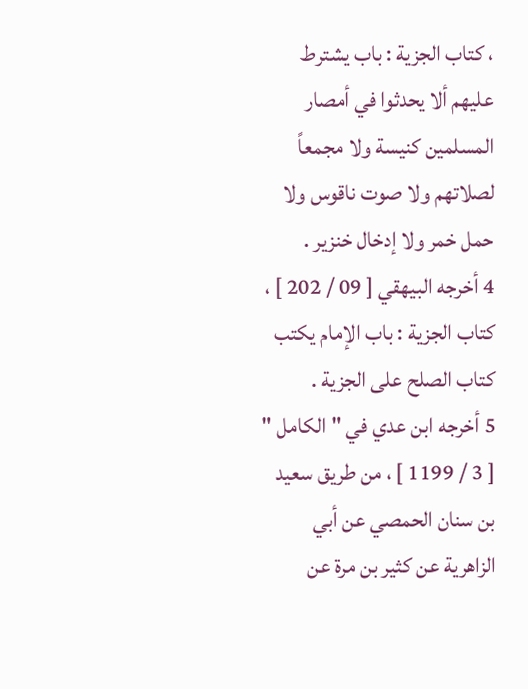، كتاب الجزية : باب يشترط عليهم ألا يحدثوا في أمصار المسلمين كنيسة ولا مجمعاً لصلاتهم ولا صوت ناقوس ولا حمل خمر ولا إدخال خنزير .
4 أخرجه البيهقي [ 09 / 202 ] ، كتاب الجزية : باب الإمام يكتب كتاب الصلح على الجزية .
5 أخرجه ابن عدي في " الكامل " [ 3 / 1199 ] ، من طريق سعيد بن سنان الحمصي عن أبي الزاهرية عن كثير بن مرة عن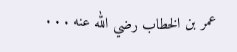عمر بن الخطاب رضي الله عنه . . .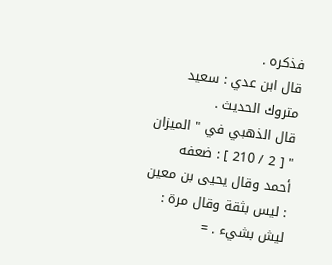فذكره .
قال ابن عدي : سعيد متروك الحديث .
قال الذهبي في " الميزان " [ 2 / 210 ] : ضعفه أحمد وقال يحيى بن معين : ليس بثقة وقال مرة :
ليش بشيء . =